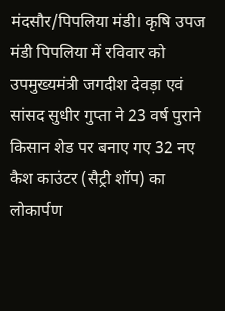मंदसौर/पिपलिया मंडी। कृषि उपज मंडी पिपलिया में रविवार को उपमुख्यमंत्री जगदीश देवड़ा एवं सांसद सुधीर गुप्ता ने 23 वर्ष पुराने किसान शेड पर बनाए गए 32 नए कैश काउंटर (सैट्री शॉप) का लोकार्पण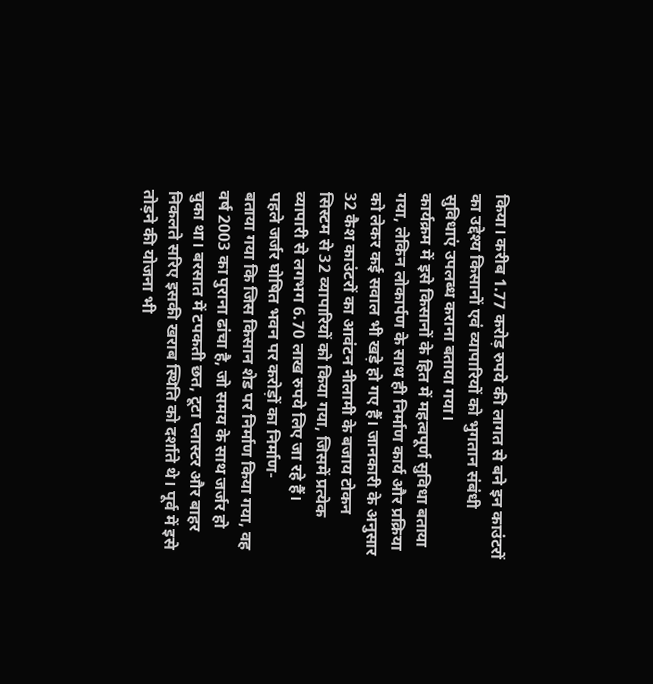किया। करीब 1.77 करोड़ रुपये की लागत से बने इन काउंटरों का उद्देश्य किसानों एवं व्यापारियों को भुगतान संबंधी सुविधाएं उपलब्ध कराना बताया गया।
कार्यक्रम में इसे किसानों के हित में महत्वपूर्ण सुविधा बताया गया, लेकिन लोकार्पण के साथ ही निर्माण कार्य और प्रक्रिया को लेकर कई सवाल भी खड़े हो गए हैं। जानकारी के अनुसार 32 कैश काउंटरों का आवंटन नीलामी के बजाय टोकन सिस्टम से 32 व्यापारियों को किया गया, जिसमें प्रत्येक व्यापारी से लगभग 6.70 लाख रुपये लिए जा रहे हैं।
पहले जर्जर घोषित भवन पर करोड़ों का निर्माण-
बताया गया कि जिस किसान शेड पर निर्माण किया गया, वह वर्ष 2003 का पुराना ढांचा है, जो समय के साथ जर्जर हो चुका था। बरसात में टपकती छत, टूटा प्लास्टर और बाहर निकलते सरिए इसकी खराब स्थिति को दर्शाते थे। पूर्व में इसे तोड़ने की योजना भी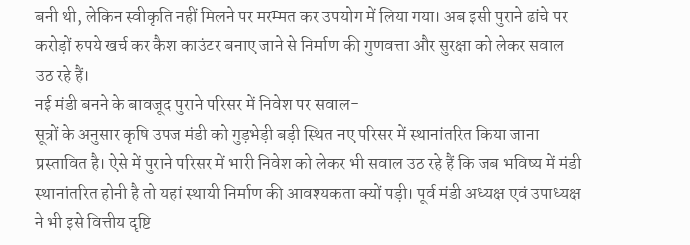बनी थी, लेकिन स्वीकृति नहीं मिलने पर मरम्मत कर उपयोग में लिया गया। अब इसी पुराने ढांचे पर करोड़ों रुपये खर्च कर कैश काउंटर बनाए जाने से निर्माण की गुणवत्ता और सुरक्षा को लेकर सवाल उठ रहे हैं।
नई मंडी बनने के बावजूद पुराने परिसर में निवेश पर सवाल-
सूत्रों के अनुसार कृषि उपज मंडी को गुड़भेड़ी बड़ी स्थित नए परिसर में स्थानांतरित किया जाना प्रस्तावित है। ऐसे में पुराने परिसर में भारी निवेश को लेकर भी सवाल उठ रहे हैं कि जब भविष्य में मंडी स्थानांतरित होनी है तो यहां स्थायी निर्माण की आवश्यकता क्यों पड़ी। पूर्व मंडी अध्यक्ष एवं उपाध्यक्ष ने भी इसे वित्तीय दृष्टि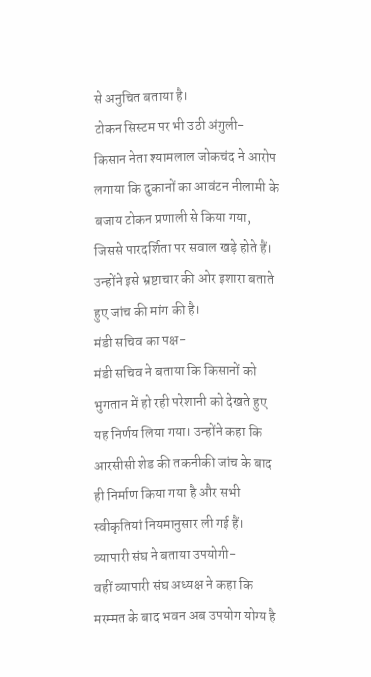से अनुचित बताया है।
टोकन सिस्टम पर भी उठी अंगुली-
किसान नेता श्यामलाल जोकचंद ने आरोप लगाया कि दुकानों का आवंटन नीलामी के बजाय टोकन प्रणाली से किया गया, जिससे पारदर्शिता पर सवाल खड़े होते हैं। उन्होंने इसे भ्रष्टाचार की ओर इशारा बताते हुए जांच की मांग की है।
मंडी सचिव का पक्ष-
मंडी सचिव ने बताया कि किसानों को भुगतान में हो रही परेशानी को देखते हुए यह निर्णय लिया गया। उन्होंने कहा कि आरसीसी शेड की तकनीकी जांच के बाद ही निर्माण किया गया है और सभी स्वीकृतियां नियमानुसार ली गई हैं।
व्यापारी संघ ने बताया उपयोगी-
वहीं व्यापारी संघ अध्यक्ष ने कहा कि मरम्मत के बाद भवन अब उपयोग योग्य है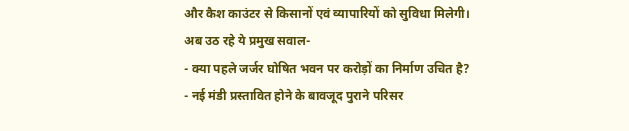और कैश काउंटर से किसानों एवं व्यापारियों को सुविधा मिलेगी।
अब उठ रहे ये प्रमुख सवाल-
- क्या पहले जर्जर घोषित भवन पर करोड़ों का निर्माण उचित है?
- नई मंडी प्रस्तावित होने के बावजूद पुराने परिसर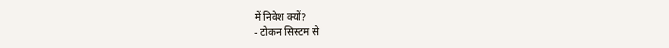में निवेश क्यों?
- टोकन सिस्टम से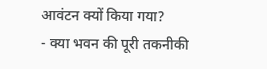आवंटन क्यों किया गया?
- क्या भवन की पूरी तकनीकी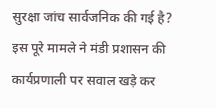सुरक्षा जांच सार्वजनिक की गई है?
इस पूरे मामले ने मंडी प्रशासन की कार्यप्रणाली पर सवाल खड़े कर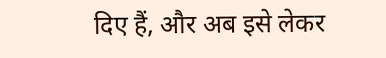दिए हैं, और अब इसे लेकर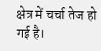क्षेत्र में चर्चा तेज हो गई है।